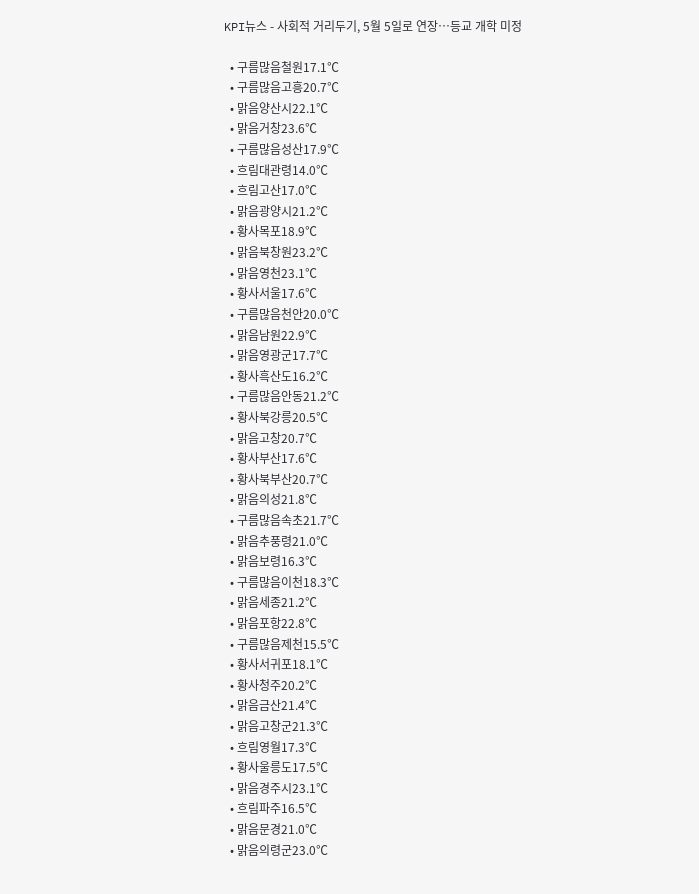KPI뉴스 - 사회적 거리두기, 5월 5일로 연장…등교 개학 미정

  • 구름많음철원17.1℃
  • 구름많음고흥20.7℃
  • 맑음양산시22.1℃
  • 맑음거창23.6℃
  • 구름많음성산17.9℃
  • 흐림대관령14.0℃
  • 흐림고산17.0℃
  • 맑음광양시21.2℃
  • 황사목포18.9℃
  • 맑음북창원23.2℃
  • 맑음영천23.1℃
  • 황사서울17.6℃
  • 구름많음천안20.0℃
  • 맑음남원22.9℃
  • 맑음영광군17.7℃
  • 황사흑산도16.2℃
  • 구름많음안동21.2℃
  • 황사북강릉20.5℃
  • 맑음고창20.7℃
  • 황사부산17.6℃
  • 황사북부산20.7℃
  • 맑음의성21.8℃
  • 구름많음속초21.7℃
  • 맑음추풍령21.0℃
  • 맑음보령16.3℃
  • 구름많음이천18.3℃
  • 맑음세종21.2℃
  • 맑음포항22.8℃
  • 구름많음제천15.5℃
  • 황사서귀포18.1℃
  • 황사청주20.2℃
  • 맑음금산21.4℃
  • 맑음고창군21.3℃
  • 흐림영월17.3℃
  • 황사울릉도17.5℃
  • 맑음경주시23.1℃
  • 흐림파주16.5℃
  • 맑음문경21.0℃
  • 맑음의령군23.0℃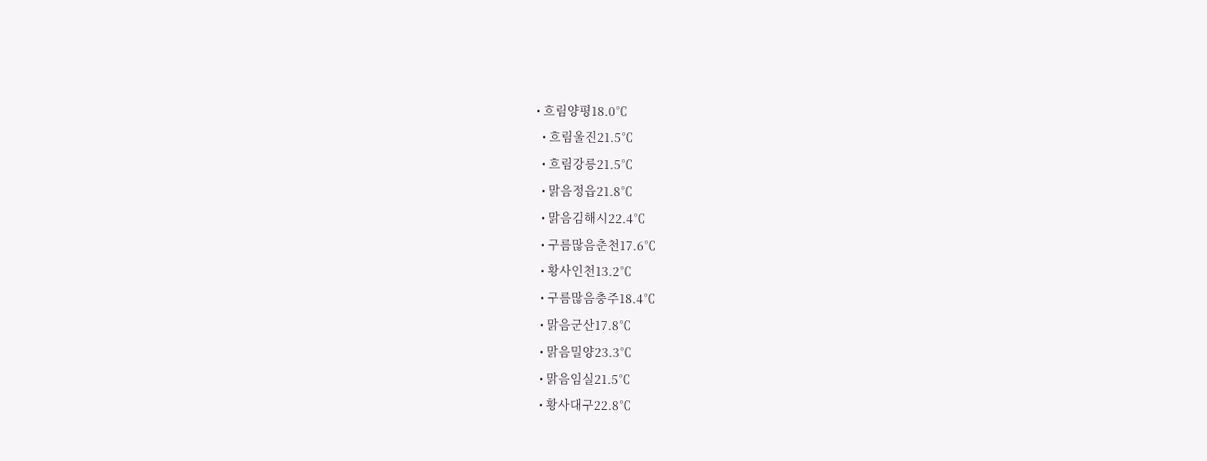• 흐림양평18.0℃
  • 흐림울진21.5℃
  • 흐림강릉21.5℃
  • 맑음정읍21.8℃
  • 맑음김해시22.4℃
  • 구름많음춘천17.6℃
  • 황사인천13.2℃
  • 구름많음충주18.4℃
  • 맑음군산17.8℃
  • 맑음밀양23.3℃
  • 맑음임실21.5℃
  • 황사대구22.8℃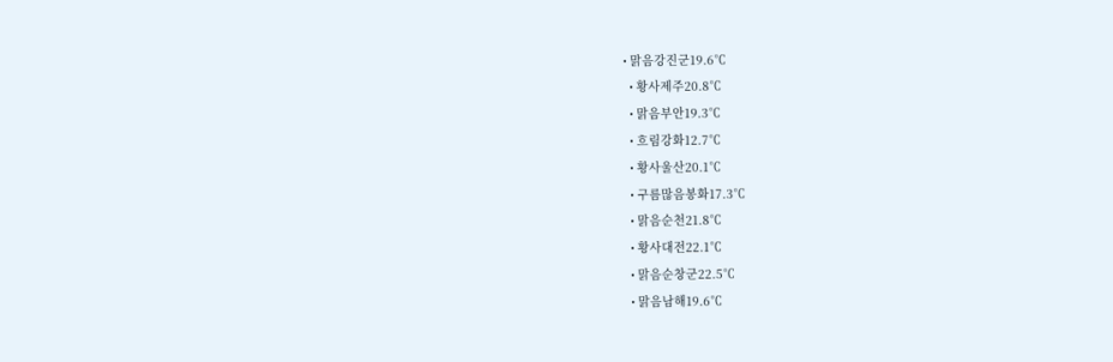• 맑음강진군19.6℃
  • 황사제주20.8℃
  • 맑음부안19.3℃
  • 흐림강화12.7℃
  • 황사울산20.1℃
  • 구름많음봉화17.3℃
  • 맑음순천21.8℃
  • 황사대전22.1℃
  • 맑음순창군22.5℃
  • 맑음남해19.6℃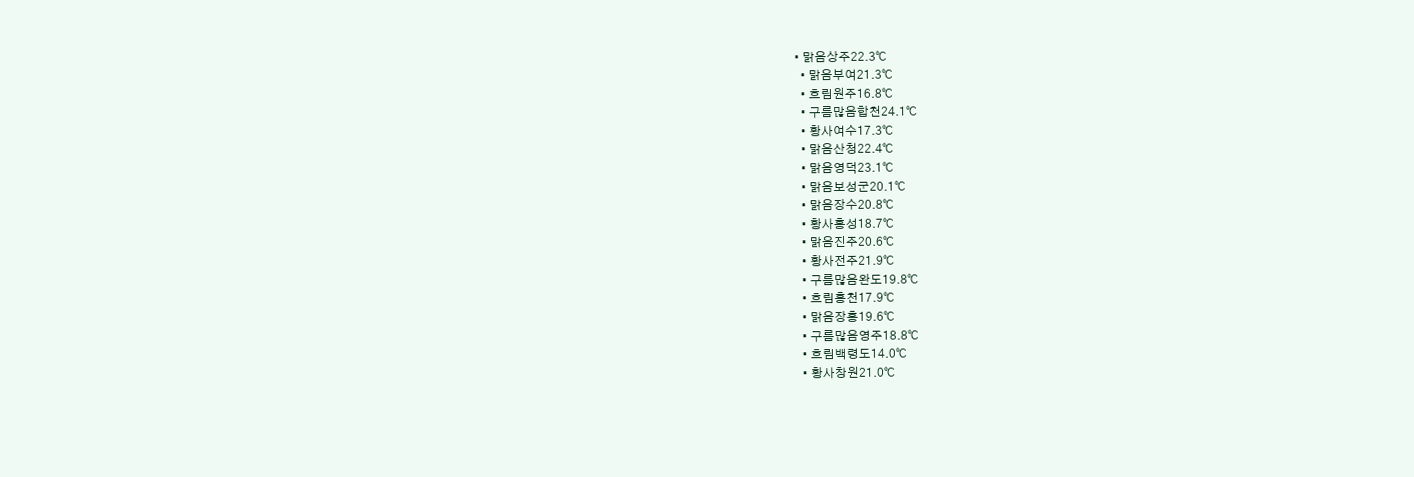• 맑음상주22.3℃
  • 맑음부여21.3℃
  • 흐림원주16.8℃
  • 구름많음합천24.1℃
  • 황사여수17.3℃
  • 맑음산청22.4℃
  • 맑음영덕23.1℃
  • 맑음보성군20.1℃
  • 맑음장수20.8℃
  • 황사홍성18.7℃
  • 맑음진주20.6℃
  • 황사전주21.9℃
  • 구름많음완도19.8℃
  • 흐림홍천17.9℃
  • 맑음장흥19.6℃
  • 구름많음영주18.8℃
  • 흐림백령도14.0℃
  • 황사창원21.0℃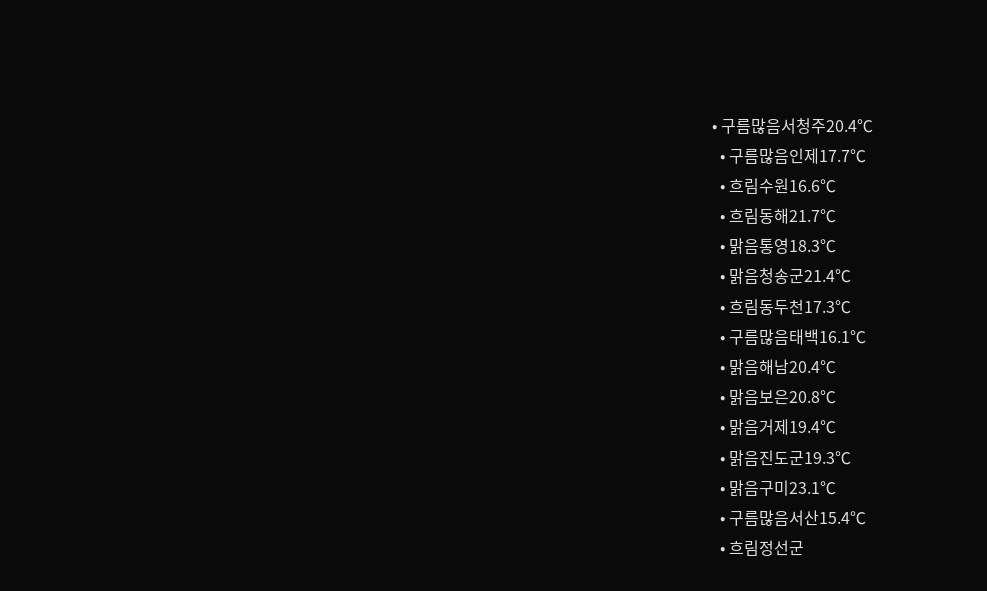• 구름많음서청주20.4℃
  • 구름많음인제17.7℃
  • 흐림수원16.6℃
  • 흐림동해21.7℃
  • 맑음통영18.3℃
  • 맑음청송군21.4℃
  • 흐림동두천17.3℃
  • 구름많음태백16.1℃
  • 맑음해남20.4℃
  • 맑음보은20.8℃
  • 맑음거제19.4℃
  • 맑음진도군19.3℃
  • 맑음구미23.1℃
  • 구름많음서산15.4℃
  • 흐림정선군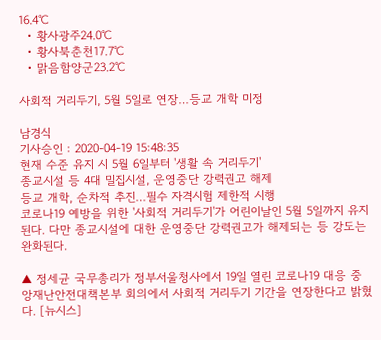16.4℃
  • 황사광주24.0℃
  • 황사북춘천17.7℃
  • 맑음함양군23.2℃

사회적 거리두기, 5월 5일로 연장…등교 개학 미정

남경식
기사승인 : 2020-04-19 15:48:35
현재 수준 유지 시 5월 6일부터 '생활 속 거리두기'
종교시설 등 4대 밀집시설, 운영중단 강력권고 해제
등교 개학, 순차적 추진…필수 자격시험 제한적 시행
코로나19 예방을 위한 '사회적 거리두기'가 어린이날인 5월 5일까지 유지된다. 다만 종교시설에 대한 운영중단 강력권고가 해제되는 등 강도는 완화된다.

▲ 정세균 국무총리가 정부서울청사에서 19일 열린 코로나19 대응 중앙재난안전대책본부 회의에서 사회적 거리두기 기간을 연장한다고 밝혔다. [뉴시스]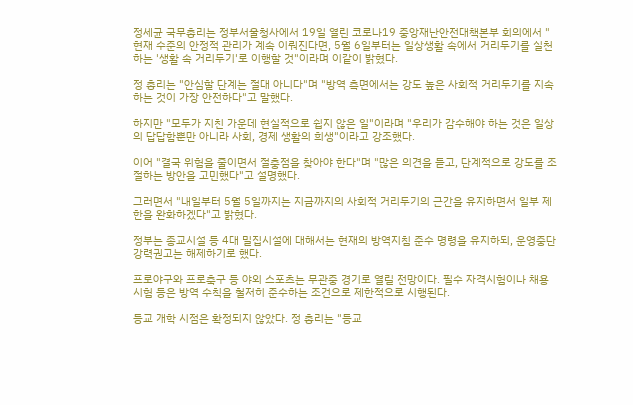정세균 국무총리는 정부서울청사에서 19일 열린 코로나19 중앙재난안전대책본부 회의에서 "현재 수준의 안정적 관리가 계속 이뤄진다면, 5월 6일부터는 일상생활 속에서 거리두기를 실천하는 '생활 속 거리두기'로 이행할 것"이라며 이같이 밝혔다.

정 총리는 "안심할 단계는 절대 아니다"며 "방역 측면에서는 강도 높은 사회적 거리두기를 지속하는 것이 가장 안전하다"고 말했다.

하지만 "모두가 지친 가운데 현실적으로 쉽지 않은 일"이라며 "우리가 감수해야 하는 것은 일상의 답답함뿐만 아니라 사회, 경제 생활의 희생"이라고 강조했다.

이어 "결국 위험을 줄이면서 절충점을 찾아야 한다"며 "많은 의견을 듣고, 단계적으로 강도를 조절하는 방안을 고민했다"고 설명했다.

그러면서 "내일부터 5월 5일까지는 지금까지의 사회적 거리두기의 근간을 유지하면서 일부 제한을 완화하겠다"고 밝혔다.

정부는 종교시설 등 4대 밀집시설에 대해서는 현재의 방역지침 준수 명령을 유지하되, 운영중단 강력권고는 해제하기로 했다.

프로야구와 프로축구 등 야외 스포츠는 무관중 경기로 열릴 전망이다. 필수 자격시험이나 채용시험 등은 방역 수칙을 철저히 준수하는 조건으로 제한적으로 시행된다.

등교 개학 시점은 확정되지 않았다. 정 총리는 "등교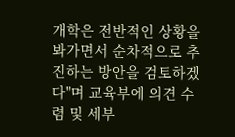개학은 전반적인 상황을 봐가면서 순차적으로 추진하는 방안을 검토하겠다"며 교육부에 의견 수렴 및 세부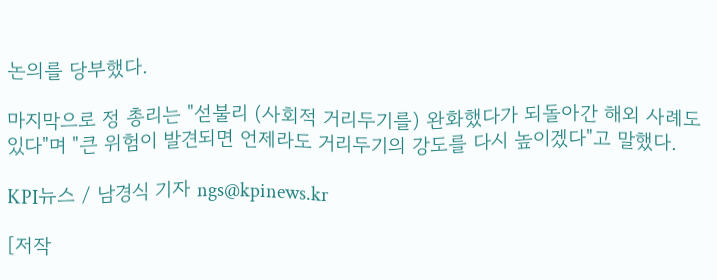논의를 당부했다.

마지막으로 정 총리는 "섣불리 (사회적 거리두기를) 완화했다가 되돌아간 해외 사례도 있다"며 "큰 위험이 발견되면 언제라도 거리두기의 강도를 다시 높이겠다"고 말했다.

KPI뉴스 / 남경식 기자 ngs@kpinews.kr

[저작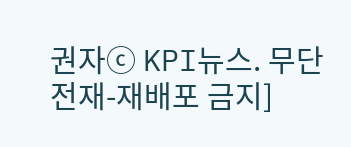권자ⓒ KPI뉴스. 무단전재-재배포 금지]